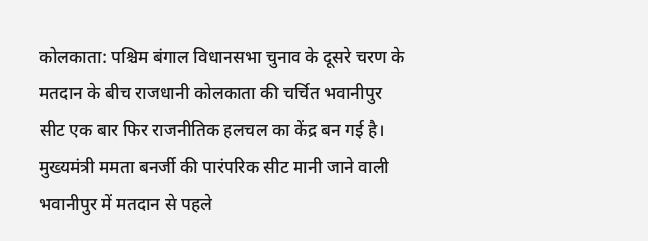कोलकाता: पश्चिम बंगाल विधानसभा चुनाव के दूसरे चरण के मतदान के बीच राजधानी कोलकाता की चर्चित भवानीपुर सीट एक बार फिर राजनीतिक हलचल का केंद्र बन गई है। मुख्यमंत्री ममता बनर्जी की पारंपरिक सीट मानी जाने वाली भवानीपुर में मतदान से पहले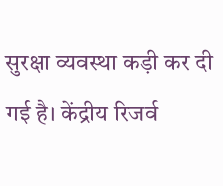सुरक्षा व्यवस्था कड़ी कर दी गई है। केंद्रीय रिजर्व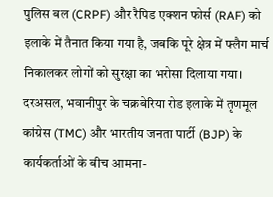पुलिस बल (CRPF) और रैपिड एक्शन फोर्स (RAF) को इलाके में तैनात किया गया है, जबकि पूरे क्षेत्र में फ्लैग मार्च निकालकर लोगों को सुरक्षा का भरोसा दिलाया गया।
दरअसल, भवानीपुर के चक्रबेरिया रोड इलाके में तृणमूल कांग्रेस (TMC) और भारतीय जनता पार्टी (BJP) के कार्यकर्ताओं के बीच आमना-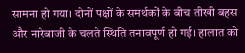सामना हो गया। दोनों पक्षों के समर्थकों के बीच तीखी बहस और नारेबाजी के चलते स्थिति तनावपूर्ण हो गई। हालात को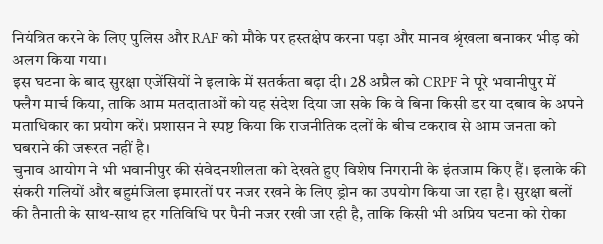नियंत्रित करने के लिए पुलिस और RAF को मौके पर हस्तक्षेप करना पड़ा और मानव श्रृंखला बनाकर भीड़ को अलग किया गया।
इस घटना के बाद सुरक्षा एजेंसियों ने इलाके में सतर्कता बढ़ा दी। 28 अप्रैल को CRPF ने पूरे भवानीपुर में फ्लैग मार्च किया, ताकि आम मतदाताओं को यह संदेश दिया जा सके कि वे बिना किसी डर या दबाव के अपने मताधिकार का प्रयोग करें। प्रशासन ने स्पष्ट किया कि राजनीतिक दलों के बीच टकराव से आम जनता को घबराने की जरूरत नहीं है।
चुनाव आयोग ने भी भवानीपुर की संवेदनशीलता को देखते हुए विशेष निगरानी के इंतजाम किए हैं। इलाके की संकरी गलियों और बहुमंजिला इमारतों पर नजर रखने के लिए ड्रोन का उपयोग किया जा रहा है। सुरक्षा बलों की तैनाती के साथ-साथ हर गतिविधि पर पैनी नजर रखी जा रही है, ताकि किसी भी अप्रिय घटना को रोका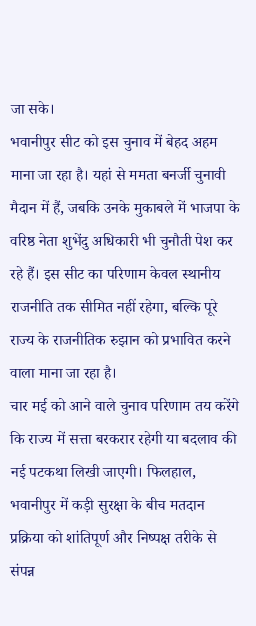जा सके।
भवानीपुर सीट को इस चुनाव में बेहद अहम माना जा रहा है। यहां से ममता बनर्जी चुनावी मैदान में हैं, जबकि उनके मुकाबले में भाजपा के वरिष्ठ नेता शुभेंदु अधिकारी भी चुनौती पेश कर रहे हैं। इस सीट का परिणाम केवल स्थानीय राजनीति तक सीमित नहीं रहेगा, बल्कि पूरे राज्य के राजनीतिक रुझान को प्रभावित करने वाला माना जा रहा है।
चार मई को आने वाले चुनाव परिणाम तय करेंगे कि राज्य में सत्ता बरकरार रहेगी या बदलाव की नई पटकथा लिखी जाएगी। फिलहाल, भवानीपुर में कड़ी सुरक्षा के बीच मतदान प्रक्रिया को शांतिपूर्ण और निष्पक्ष तरीके से संपन्न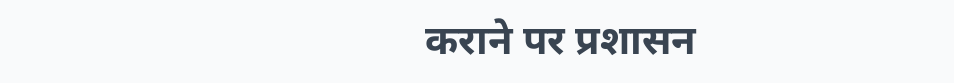कराने पर प्रशासन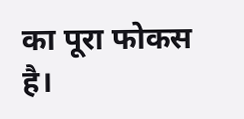का पूरा फोकस है।